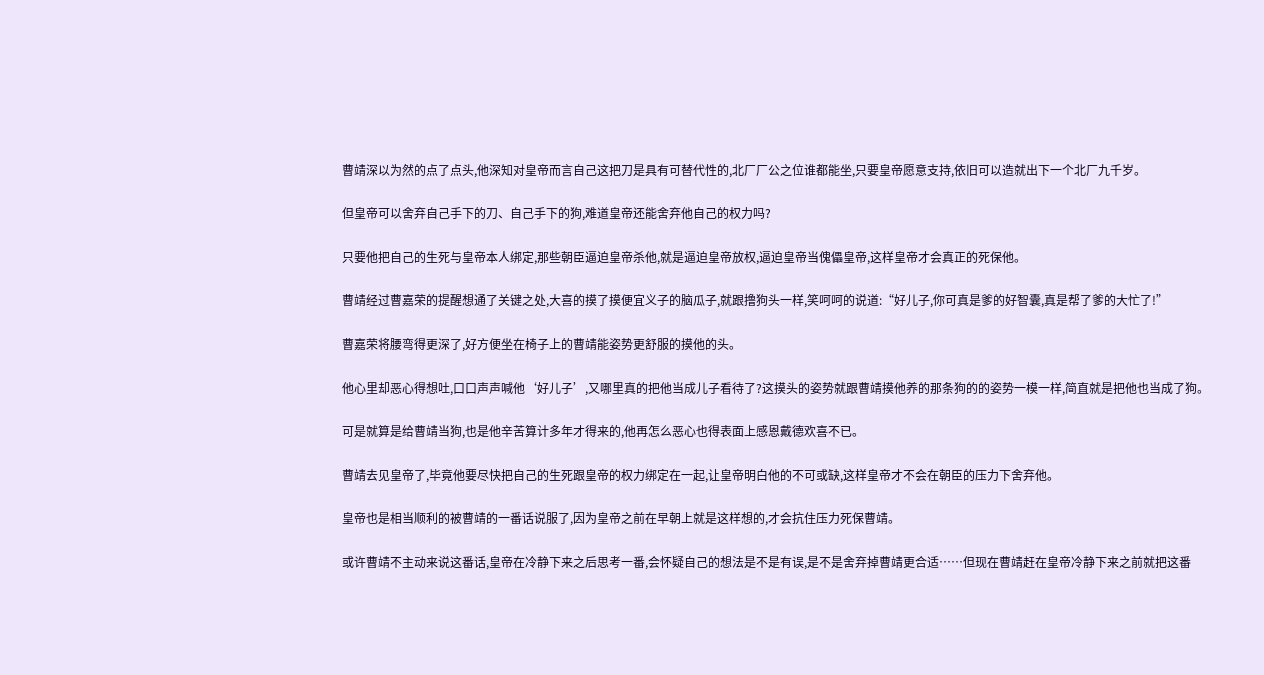曹靖深以为然的点了点头,他深知对皇帝而言自己这把刀是具有可替代性的,北厂厂公之位谁都能坐,只要皇帝愿意支持,依旧可以造就出下一个北厂九千岁。

但皇帝可以舍弃自己手下的刀、自己手下的狗,难道皇帝还能舍弃他自己的权力吗?

只要他把自己的生死与皇帝本人绑定,那些朝臣逼迫皇帝杀他,就是逼迫皇帝放权,逼迫皇帝当傀儡皇帝,这样皇帝才会真正的死保他。

曹靖经过曹嘉荣的提醒想通了关键之处,大喜的摸了摸便宜义子的脑瓜子,就跟撸狗头一样,笑呵呵的说道:“好儿子,你可真是爹的好智囊,真是帮了爹的大忙了!”

曹嘉荣将腰弯得更深了,好方便坐在椅子上的曹靖能姿势更舒服的摸他的头。

他心里却恶心得想吐,口口声声喊他‘好儿子’,又哪里真的把他当成儿子看待了?这摸头的姿势就跟曹靖摸他养的那条狗的的姿势一模一样,简直就是把他也当成了狗。

可是就算是给曹靖当狗,也是他辛苦算计多年才得来的,他再怎么恶心也得表面上感恩戴德欢喜不已。

曹靖去见皇帝了,毕竟他要尽快把自己的生死跟皇帝的权力绑定在一起,让皇帝明白他的不可或缺,这样皇帝才不会在朝臣的压力下舍弃他。

皇帝也是相当顺利的被曹靖的一番话说服了,因为皇帝之前在早朝上就是这样想的,才会抗住压力死保曹靖。

或许曹靖不主动来说这番话,皇帝在冷静下来之后思考一番,会怀疑自己的想法是不是有误,是不是舍弃掉曹靖更合适……但现在曹靖赶在皇帝冷静下来之前就把这番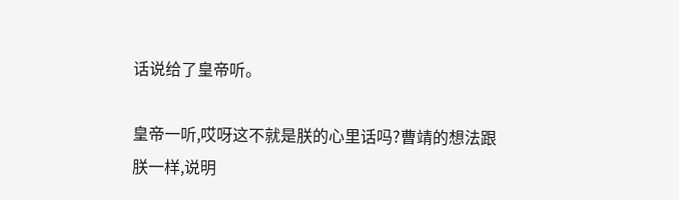话说给了皇帝听。

皇帝一听,哎呀这不就是朕的心里话吗?曹靖的想法跟朕一样,说明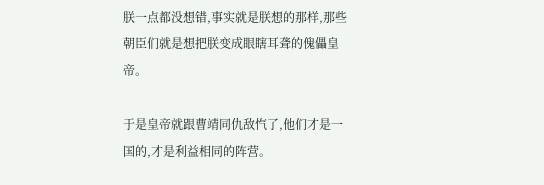朕一点都没想错,事实就是朕想的那样,那些朝臣们就是想把朕变成眼瞎耳聋的傀儡皇帝。

于是皇帝就跟曹靖同仇敌忾了,他们才是一国的,才是利益相同的阵营。